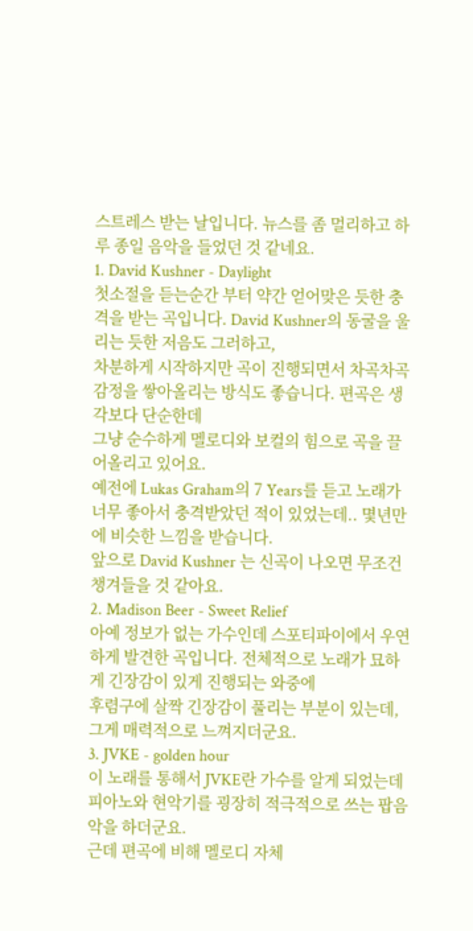스트레스 받는 날입니다. 뉴스를 좀 멀리하고 하루 종일 음악을 들었던 것 같네요.
1. David Kushner - Daylight
첫소절을 듣는순간 부터 약간 얻어맞은 듯한 충격을 받는 곡입니다. David Kushner의 동굴을 울리는 듯한 저음도 그러하고,
차분하게 시작하지만 곡이 진행되면서 차곡차곡 감정을 쌓아올리는 방식도 좋습니다. 편곡은 생각보다 단순한데
그냥 순수하게 멜로디와 보컬의 힘으로 곡을 끌어올리고 있어요.
예전에 Lukas Graham의 7 Years를 듣고 노래가 너무 좋아서 충격받았던 적이 있었는데.. 몇년만에 비슷한 느낌을 받습니다.
앞으로 David Kushner 는 신곡이 나오면 무조건 챙겨들을 것 같아요.
2. Madison Beer - Sweet Relief
아예 정보가 없는 가수인데 스포티파이에서 우연하게 발견한 곡입니다. 전체적으로 노래가 묘하게 긴장감이 있게 진행되는 와중에
후렴구에 살짝 긴장감이 풀리는 부분이 있는데, 그게 매력적으로 느껴지더군요.
3. JVKE - golden hour
이 노래를 통해서 JVKE란 가수를 알게 되었는데 피아노와 현악기를 굉장히 적극적으로 쓰는 팝음악을 하더군요.
근데 편곡에 비해 멜로디 자체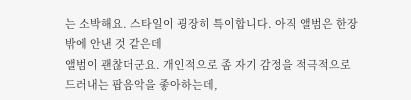는 소박해요. 스타일이 굉장히 특이합니다. 아직 앨범은 한장밖에 안낸 것 같은데
앨범이 괜찮더군요. 개인적으로 좀 자기 감정을 적극적으로 드러내는 팝음악을 좋아하는데,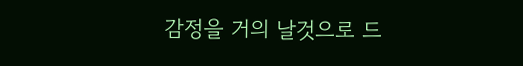감정을 거의 날것으로 드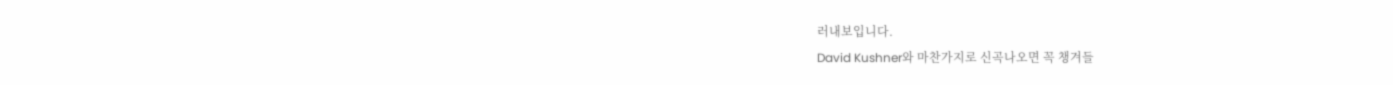러내보입니다.
David Kushner와 마찬가지로 신곡나오면 꼭 챙겨들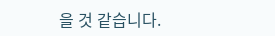을 것 같습니다.